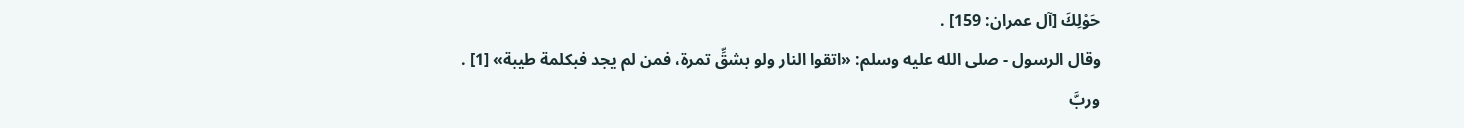حَوْلِكَ [آل عمران: 159] .
وقال الرسول - صلى الله عليه وسلم: «اتقوا النار ولو بشقِّ تمرة، فمن لم يجد فبكلمة طيبة» [1] .
وربَّ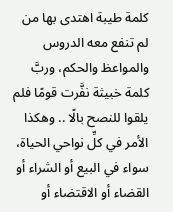كلمة طيبة اهتدى بها من لم تنفع معه الدروس والمواعظ والحكم، وربَّ كلمة خبيثة نفَّرت قومًا فلم يلقوا للنصح بالًا .. وهكذا الأمر في كلِّ نواحي الحياة، سواء في البيع أو الشراء أو القضاء أو الاقتضاء أو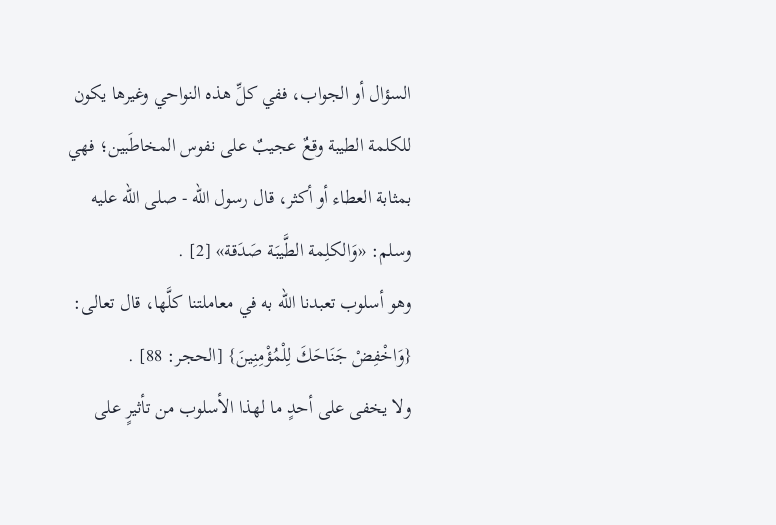السؤال أو الجواب، ففي كلِّ هذه النواحي وغيرها يكون للكلمة الطيبة وقعٌ عجيبٌ على نفوس المخاطَبين؛ فهي بمثابة العطاء أو أكثر، قال رسول الله - صلى الله عليه وسلم: «وَالكلِمة الطَّيبَة صَدَقة» [2] .
وهو أسلوب تعبدنا الله به في معاملتنا كلَّها، قال تعالى: {وَاخْفِضْ جَنَاحَكَ لِلْمُؤْمِنِينَ} [الحجر: 88] .
ولا يخفى على أحدٍ ما لهذا الأسلوب من تأثيرٍ على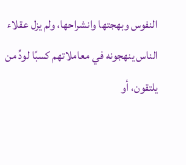النفوس وبهجتها وانشراحها، ولم يزل عقلاء الناس ينهجونه في معاملاتهم كسبًا لودِّ من يلتقون، أو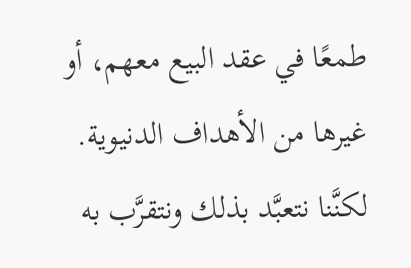طمعًا في عقد البيع معهم، أو غيرها من الأهداف الدنيوية.
لكنَّنا نتعبَّد بذلك ونتقرَّب به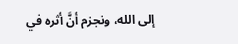إلى الله، ونجزم أنَّ أثره في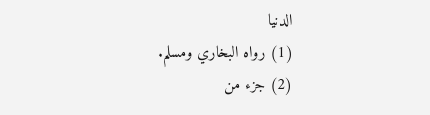الدنيا
(1) رواه البخاري ومسلم.
(2) جزء من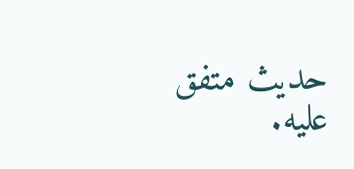حديث متفق عليه.